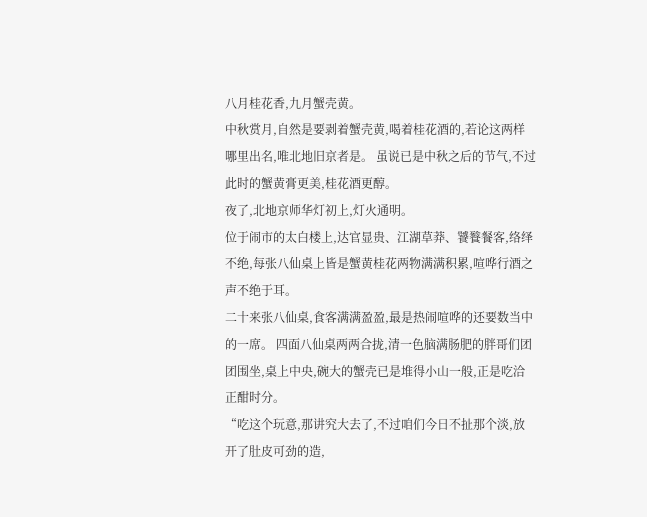八月桂花香,九月蟹壳黄。
中秋赏月,自然是要剥着蟹壳黄,喝着桂花酒的,若论这两样哪里出名,唯北地旧京者是。 虽说已是中秋之后的节气,不过此时的蟹黄膏更美,桂花酒更醇。
夜了,北地京师华灯初上,灯火通明。
位于闹市的太白楼上,达官显贵、江湖草莽、饕餮餐客,络绎不绝,每张八仙桌上皆是蟹黄桂花两物满满积累,喧哗行酒之声不绝于耳。
二十来张八仙桌,食客满满盈盈,最是热闹喧哗的还要数当中的一席。 四面八仙桌两两合拢,清一色脑满肠肥的胖哥们团团围坐,桌上中央,碗大的蟹壳已是堆得小山一般,正是吃洽正酣时分。
“吃这个玩意,那讲究大去了,不过咱们今日不扯那个淡,放开了肚皮可劲的造,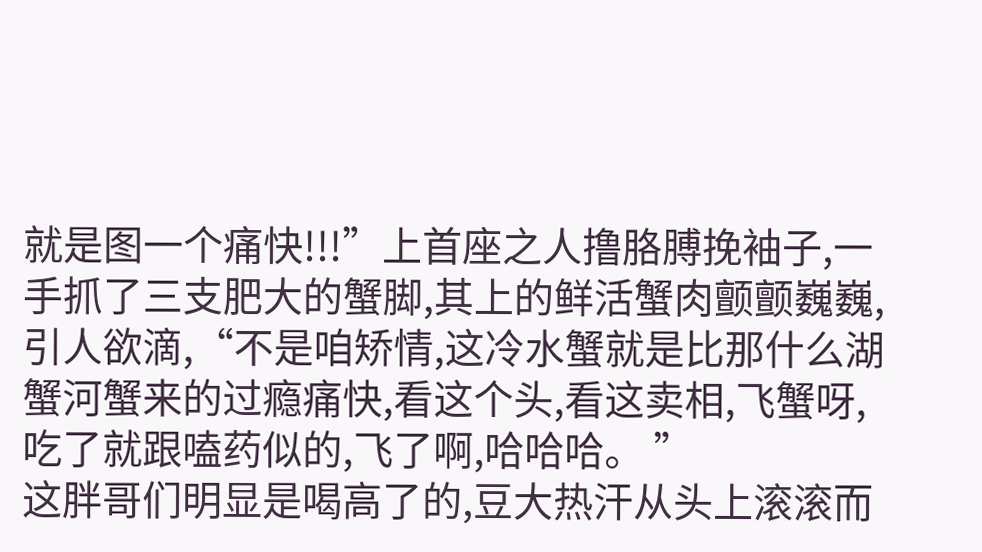就是图一个痛快!!!”上首座之人撸胳膊挽袖子,一手抓了三支肥大的蟹脚,其上的鲜活蟹肉颤颤巍巍,引人欲滴,“不是咱矫情,这冷水蟹就是比那什么湖蟹河蟹来的过瘾痛快,看这个头,看这卖相,飞蟹呀,吃了就跟嗑药似的,飞了啊,哈哈哈。 ”
这胖哥们明显是喝高了的,豆大热汗从头上滚滚而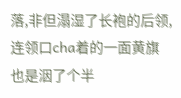落,非但溻湿了长袍的后领,连领口cha着的一面黄旗也是洇了个半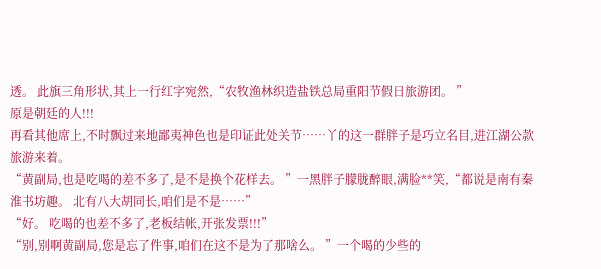透。 此旗三角形状,其上一行红字宛然,“农牧渔林织造盐铁总局重阳节假日旅游团。 ”
原是朝廷的人!!!
再看其他席上,不时飘过来地鄙夷神色也是印证此处关节……丫的这一群胖子是巧立名目,进江湖公款旅游来着。
“黄副局,也是吃喝的差不多了,是不是换个花样去。 ”一黑胖子朦胧醉眼,满脸**笑,“都说是南有秦淮书坊趣。 北有八大胡同长,咱们是不是……”
“好。 吃喝的也差不多了,老板结帐,开张发票!!!”
“别,别啊黄副局,您是忘了件事,咱们在这不是为了那啥么。 ”一个喝的少些的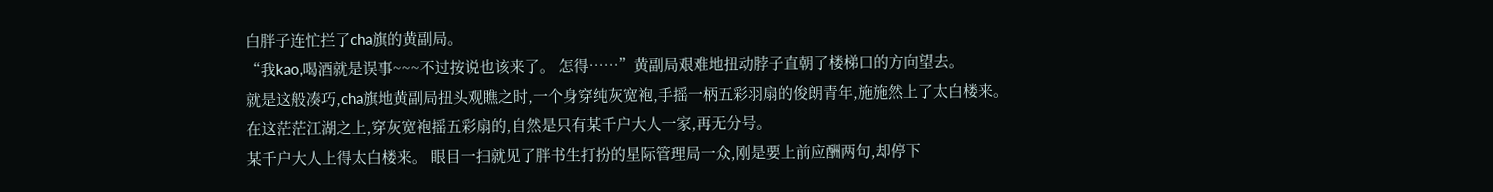白胖子连忙拦了cha旗的黄副局。
“我kao,喝酒就是误事~~~不过按说也该来了。 怎得……”黄副局艰难地扭动脖子直朝了楼梯口的方向望去。
就是这般凑巧,cha旗地黄副局扭头观瞧之时,一个身穿纯灰宽袍,手摇一柄五彩羽扇的俊朗青年,施施然上了太白楼来。
在这茫茫江湖之上,穿灰宽袍摇五彩扇的,自然是只有某千户大人一家,再无分号。
某千户大人上得太白楼来。 眼目一扫就见了胖书生打扮的星际管理局一众,刚是要上前应酬两句,却停下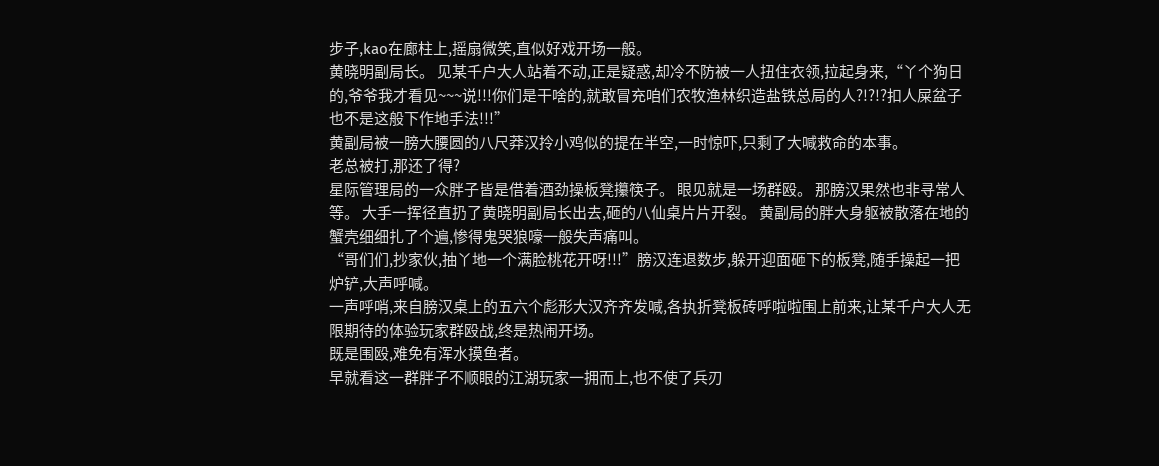步子,kao在廊柱上,摇扇微笑,直似好戏开场一般。
黄晓明副局长。 见某千户大人站着不动,正是疑惑,却冷不防被一人扭住衣领,拉起身来,“丫个狗日的,爷爷我才看见~~~说!!!你们是干啥的,就敢冒充咱们农牧渔林织造盐铁总局的人?!?!?扣人屎盆子也不是这般下作地手法!!!”
黄副局被一膀大腰圆的八尺莽汉拎小鸡似的提在半空,一时惊吓,只剩了大喊救命的本事。
老总被打,那还了得?
星际管理局的一众胖子皆是借着酒劲操板凳攥筷子。 眼见就是一场群殴。 那膀汉果然也非寻常人等。 大手一挥径直扔了黄晓明副局长出去,砸的八仙桌片片开裂。 黄副局的胖大身躯被散落在地的蟹壳细细扎了个遍,惨得鬼哭狼嚎一般失声痛叫。
“哥们们,抄家伙,抽丫地一个满脸桃花开呀!!!”膀汉连退数步,躲开迎面砸下的板凳,随手操起一把炉铲,大声呼喊。
一声呼哨,来自膀汉桌上的五六个彪形大汉齐齐发喊,各执折凳板砖呼啦啦围上前来,让某千户大人无限期待的体验玩家群殴战,终是热闹开场。
既是围殴,难免有浑水摸鱼者。
早就看这一群胖子不顺眼的江湖玩家一拥而上,也不使了兵刃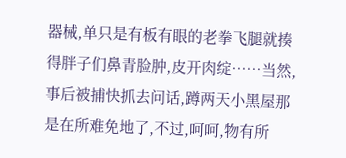器械,单只是有板有眼的老拳飞腿就揍得胖子们鼻青脸肿,皮开肉绽……当然,事后被捕快抓去问话,蹲两天小黑屋那是在所难免地了,不过,呵呵,物有所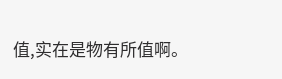值,实在是物有所值啊。